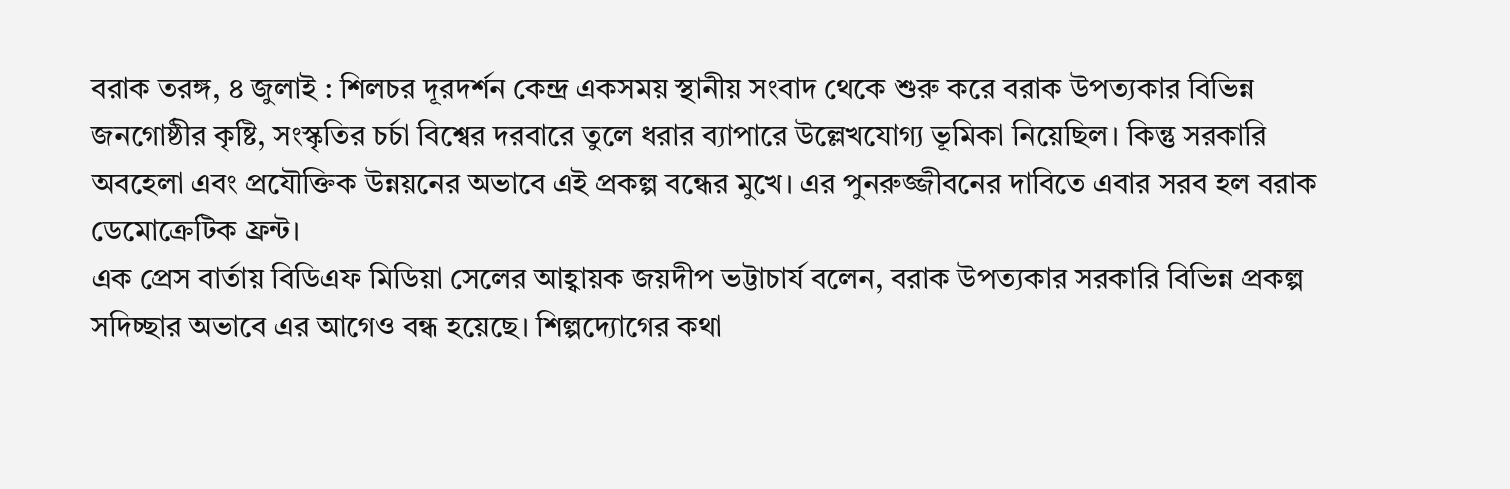বরাক তরঙ্গ, ৪ জুলাই : শিলচর দূরদর্শন কেন্দ্র একসময় স্থানীয় সংবাদ থেকে শুরু করে বরাক উপত্যকার বিভিন্ন জনগোষ্ঠীর কৃষ্টি, সংস্কৃতির চর্চা বিশ্বের দরবারে তুলে ধরার ব্যাপারে উল্লেখযোগ্য ভূমিকা নিয়েছিল। কিন্তু সরকারি অবহেলা এবং প্রযৌক্তিক উন্নয়নের অভাবে এই প্রকল্প বন্ধের মুখে। এর পুনরুজ্জীবনের দাবিতে এবার সরব হল বরাক ডেমোক্রেটিক ফ্রন্ট।
এক প্রেস বার্তায় বিডিএফ মিডিয়া সেলের আহ্বায়ক জয়দীপ ভট্টাচার্য বলেন, বরাক উপত্যকার সরকারি বিভিন্ন প্রকল্প সদিচ্ছার অভাবে এর আগেও বন্ধ হয়েছে। শিল্পদ্যোগের কথা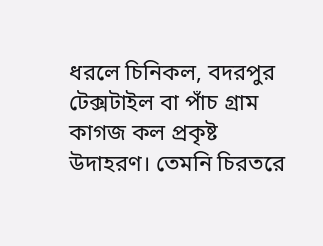ধরলে চিনিকল, বদরপুর টেক্সটাইল বা পাঁচ গ্রাম কাগজ কল প্রকৃষ্ট উদাহরণ। তেমনি চিরতরে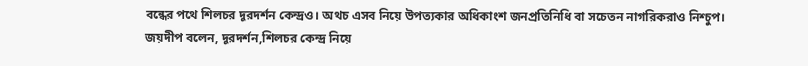বন্ধের পথে শিলচর দূরদর্শন কেন্দ্রও। অথচ এসব নিয়ে উপত্যকার অধিকাংশ জনপ্রতিনিধি বা সচেতন নাগরিকরাও নিশ্চুপ।
জয়দীপ বলেন, দূরদর্শন,শিলচর কেন্দ্র নিয়ে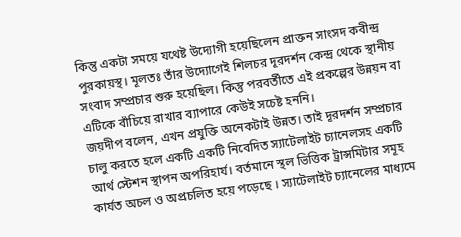কিন্তু একটা সময়ে যথেষ্ট উদ্যোগী হয়েছিলেন প্রাক্তন সাংসদ কবীন্দ্র পুরকায়স্থ। মূলতঃ তাঁর উদ্যোগেই শিলচর দূরদর্শন কেন্দ্র থেকে স্থানীয় সংবাদ সম্প্রচার শুরু হয়েছিল। কিন্তু পরবর্তীতে এই প্রকল্পের উন্নয়ন বা এটিকে বাঁচিয়ে রাখার ব্যাপারে কেউই সচেষ্ট হননি।
জয়দীপ বলেন, এখন প্রযুক্তি অনেকটাই উন্নত। তাই দূরদর্শন সম্প্রচার চালু করতে হলে একটি একটি নিবেদিত স্যাটেলাইট চ্যানেলসহ একটি আর্থ স্টেশন স্থাপন অপরিহার্য। বর্তমানে স্থল ভিত্তিক ট্রান্সমিটার সমূহ কার্যত অচল ও অপ্রচলিত হয়ে পড়েছে । স্যাটেলাইট চ্যানেলের মাধ্যমে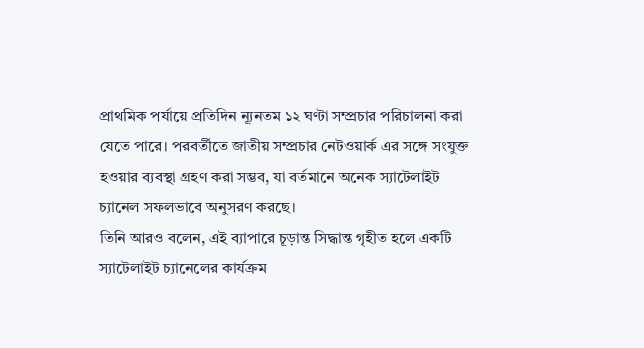প্রাথমিক পর্যায়ে প্রতিদিন ন্যূনতম ১২ ঘণ্টা সম্প্রচার পরিচালনা করা যেতে পারে। পরবর্তীতে জাতীয় সম্প্রচার নেটওয়ার্ক এর সঙ্গে সংযুক্ত হওয়ার ব্যবস্থা গ্রহণ করা সম্ভব, যা বর্তমানে অনেক স্যাটেলাইট চ্যানেল সফলভাবে অনুসরণ করছে।
তিনি আরও বলেন, এই ব্যাপারে চূড়ান্ত সিদ্ধান্ত গৃহীত হলে একটি স্যাটেলাইট চ্যানেলের কার্যক্রম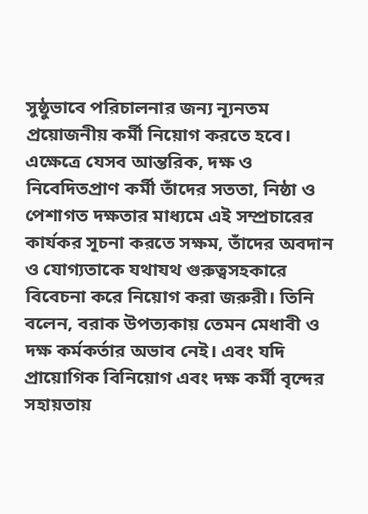সুষ্ঠুভাবে পরিচালনার জন্য ন্যূনতম প্রয়োজনীয় কর্মী নিয়োগ করতে হবে।
এক্ষেত্রে যেসব আন্তরিক, দক্ষ ও নিবেদিতপ্রাণ কর্মী তাঁদের সততা, নিষ্ঠা ও পেশাগত দক্ষতার মাধ্যমে এই সম্প্রচারের কার্যকর সূচনা করতে সক্ষম, তাঁদের অবদান ও যোগ্যতাকে যথাযথ গুরুত্বসহকারে বিবেচনা করে নিয়োগ করা জরুরী। তিনি বলেন, বরাক উপত্যকায় তেমন মেধাবী ও দক্ষ কর্মকর্তার অভাব নেই। এবং যদি প্রায়োগিক বিনিয়োগ এবং দক্ষ কর্মী বৃন্দের সহায়তায়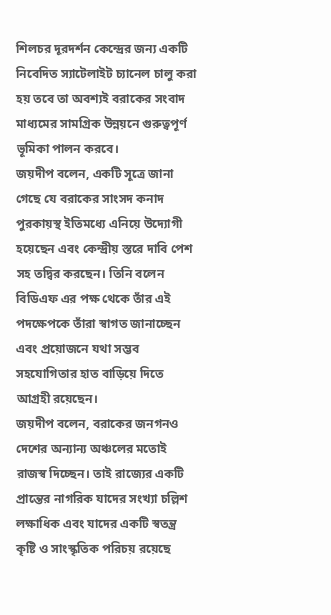শিলচর দূরদর্শন কেন্দ্রের জন্য একটি নিবেদিত স্যাটেলাইট চ্যানেল চালু করা হয় তবে তা অবশ্যই বরাকের সংবাদ মাধ্যমের সামগ্রিক উন্নয়নে গুরুত্বপূর্ণ ভূমিকা পালন করবে।
জয়দীপ বলেন, একটি সূত্রে জানা গেছে যে বরাকের সাংসদ কনাদ পুরকায়স্থ ইতিমধ্যে এনিয়ে উদ্যোগী হয়েছেন এবং কেন্দ্রীয় স্তরে দাবি পেশ সহ তদ্বির করছেন। তিনি বলেন বিডিএফ এর পক্ষ থেকে তাঁর এই পদক্ষেপকে তাঁরা স্বাগত জানাচ্ছেন এবং প্রয়োজনে যথা সম্ভব সহযোগিতার হাত বাড়িয়ে দিতে আগ্রহী রয়েছেন।
জয়দীপ বলেন, বরাকের জনগনও দেশের অন্যান্য অঞ্চলের মতোই রাজস্ব দিচ্ছেন। তাই রাজ্যের একটি প্রান্তের নাগরিক যাদের সংখ্যা চল্লিশ লক্ষাধিক এবং যাদের একটি স্বতন্ত্র কৃষ্টি ও সাংস্কৃতিক পরিচয় রয়েছে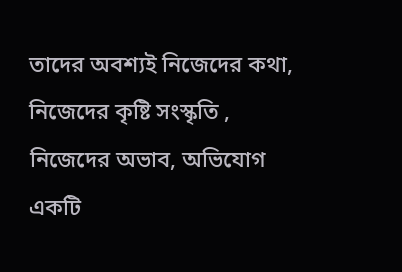তাদের অবশ্যই নিজেদের কথা, নিজেদের কৃষ্টি সংস্কৃতি , নিজেদের অভাব, অভিযোগ একটি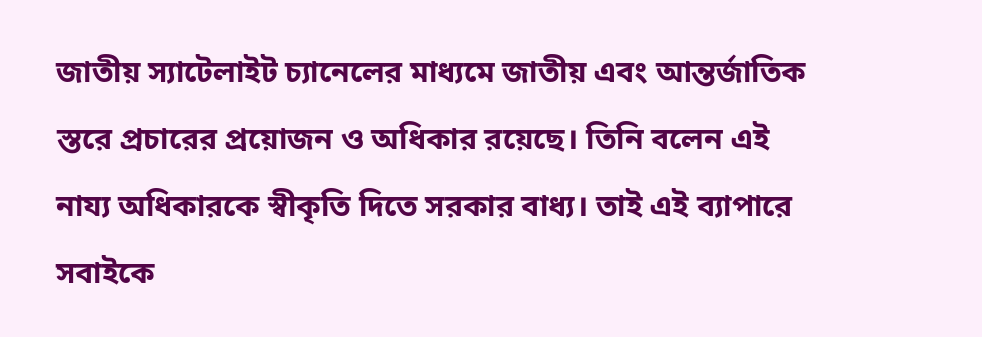জাতীয় স্যাটেলাইট চ্যানেলের মাধ্যমে জাতীয় এবং আন্তর্জাতিক স্তরে প্রচারের প্রয়োজন ও অধিকার রয়েছে। তিনি বলেন এই নায্য অধিকারকে স্বীকৃতি দিতে সরকার বাধ্য। তাই এই ব্যাপারে সবাইকে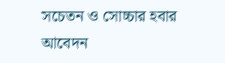সচেতন ও সোচ্চার হবার আবেদন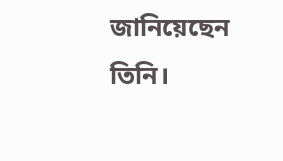জানিয়েছেন তিনি।